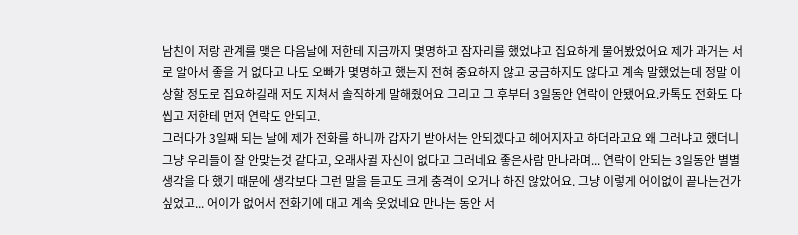남친이 저랑 관계를 맺은 다음날에 저한테 지금까지 몇명하고 잠자리를 했었냐고 집요하게 물어봤었어요 제가 과거는 서로 알아서 좋을 거 없다고 나도 오빠가 몇명하고 했는지 전혀 중요하지 않고 궁금하지도 않다고 계속 말했었는데 정말 이상할 정도로 집요하길래 저도 지쳐서 솔직하게 말해줬어요 그리고 그 후부터 3일동안 연락이 안됐어요.카톡도 전화도 다 씹고 저한테 먼저 연락도 안되고.
그러다가 3일째 되는 날에 제가 전화를 하니까 갑자기 받아서는 안되겠다고 헤어지자고 하더라고요 왜 그러냐고 했더니 그냥 우리들이 잘 안맞는것 같다고, 오래사귈 자신이 없다고 그러네요 좋은사람 만나라며... 연락이 안되는 3일동안 별별생각을 다 했기 때문에 생각보다 그런 말을 듣고도 크게 충격이 오거나 하진 않았어요. 그냥 이렇게 어이없이 끝나는건가 싶었고... 어이가 없어서 전화기에 대고 계속 웃었네요 만나는 동안 서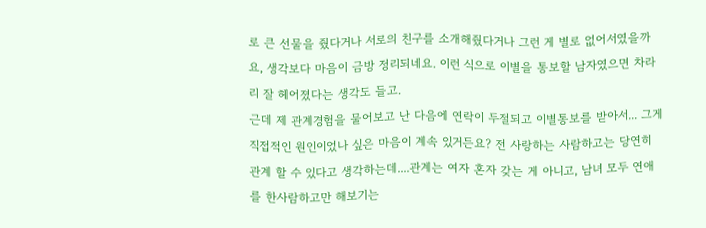로 큰 선물을 줬다거나 서로의 친구를 소개해줬다거나 그런 게 별로 없어서였을까요, 생각보다 마음이 금방 정리되네요. 이런 식으로 이별을 통보할 남자였으면 차라리 잘 헤어졌다는 생각도 들고.
근데 제 관계경험을 물어보고 난 다음에 연락이 두절되고 이별통보를 받아서... 그게 직접적인 원인이었나 싶은 마음이 계속 있거든요? 전 사랑하는 사람하고는 당연히 관계 할 수 있다고 생각하는데....관계는 여자 혼자 갖는 게 아니고, 남녀 모두 연애를 한사람하고만 해보기는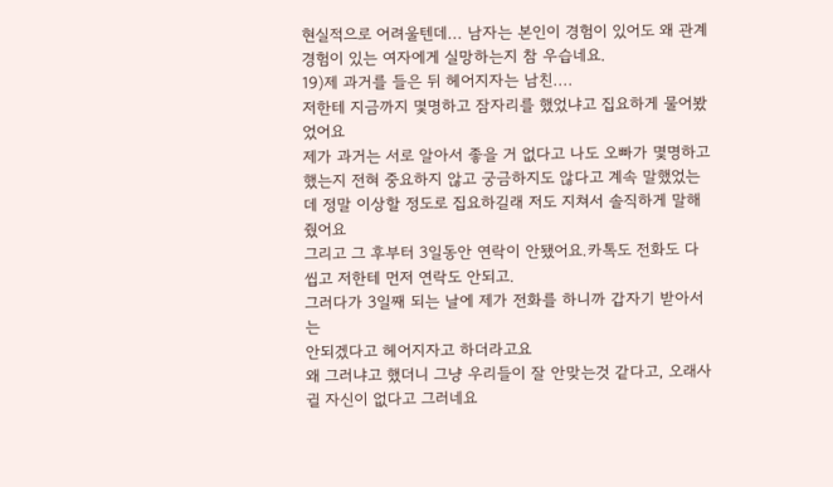현실적으로 어려울텐데... 남자는 본인이 경험이 있어도 왜 관계경험이 있는 여자에게 실망하는지 참 우습네요.
19)제 과거를 들은 뒤 헤어지자는 남친....
저한테 지금까지 몇명하고 잠자리를 했었냐고 집요하게 물어봤었어요
제가 과거는 서로 알아서 좋을 거 없다고 나도 오빠가 몇명하고 했는지 전혀 중요하지 않고 궁금하지도 않다고 계속 말했었는데 정말 이상할 정도로 집요하길래 저도 지쳐서 솔직하게 말해줬어요
그리고 그 후부터 3일동안 연락이 안됐어요.카톡도 전화도 다 씹고 저한테 먼저 연락도 안되고.
그러다가 3일째 되는 날에 제가 전화를 하니까 갑자기 받아서는
안되겠다고 헤어지자고 하더라고요
왜 그러냐고 했더니 그냥 우리들이 잘 안맞는것 같다고, 오래사귈 자신이 없다고 그러네요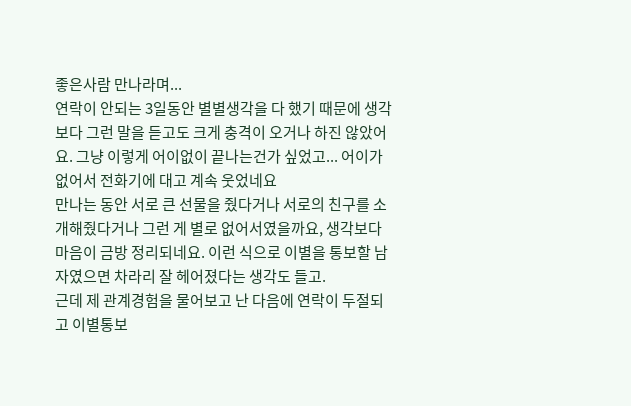좋은사람 만나라며...
연락이 안되는 3일동안 별별생각을 다 했기 때문에 생각보다 그런 말을 듣고도 크게 충격이 오거나 하진 않았어요. 그냥 이렇게 어이없이 끝나는건가 싶었고... 어이가 없어서 전화기에 대고 계속 웃었네요
만나는 동안 서로 큰 선물을 줬다거나 서로의 친구를 소개해줬다거나 그런 게 별로 없어서였을까요, 생각보다 마음이 금방 정리되네요. 이런 식으로 이별을 통보할 남자였으면 차라리 잘 헤어졌다는 생각도 들고.
근데 제 관계경험을 물어보고 난 다음에 연락이 두절되고 이별통보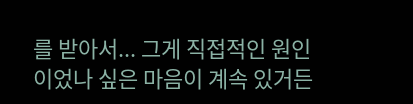를 받아서... 그게 직접적인 원인이었나 싶은 마음이 계속 있거든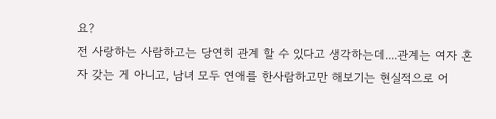요?
전 사랑하는 사람하고는 당연히 관계 할 수 있다고 생각하는데....관계는 여자 혼자 갖는 게 아니고, 남녀 모두 연애를 한사람하고만 해보기는 현실적으로 어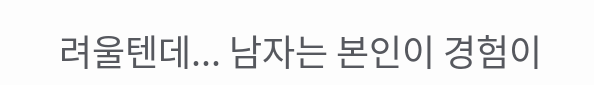려울텐데... 남자는 본인이 경험이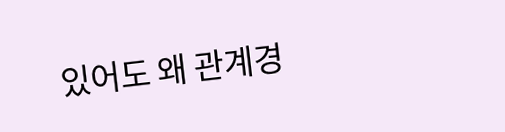있어도 왜 관계경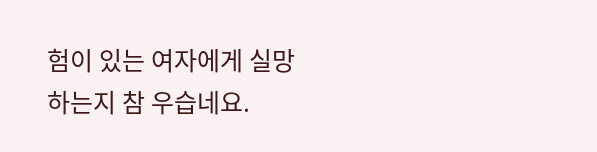험이 있는 여자에게 실망하는지 참 우습네요.